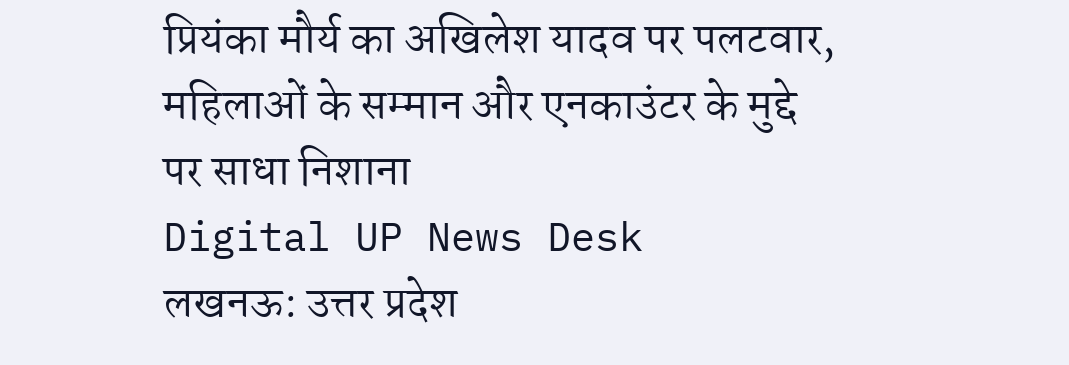प्रियंका मौर्य का अखिलेश यादव पर पलटवार, महिलाओं के सम्मान और एनकाउंटर के मुद्दे पर साधा निशाना
Digital UP News Desk
लखनऊ: उत्तर प्रदेश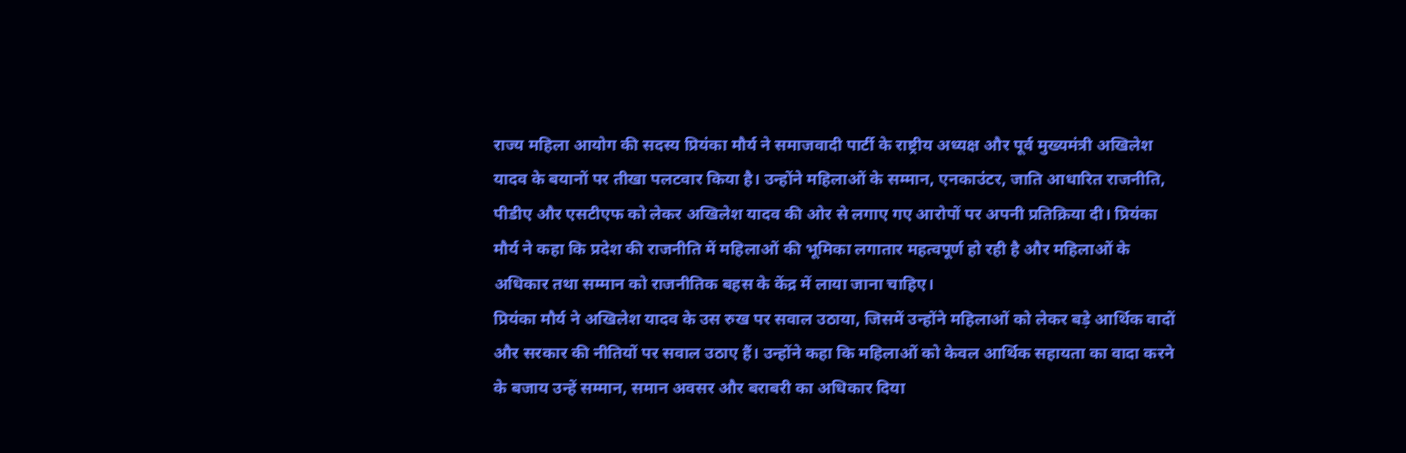राज्य महिला आयोग की सदस्य प्रियंका मौर्य ने समाजवादी पार्टी के राष्ट्रीय अध्यक्ष और पूर्व मुख्यमंत्री अखिलेश यादव के बयानों पर तीखा पलटवार किया है। उन्होंने महिलाओं के सम्मान, एनकाउंटर, जाति आधारित राजनीति, पीडीए और एसटीएफ को लेकर अखिलेश यादव की ओर से लगाए गए आरोपों पर अपनी प्रतिक्रिया दी। प्रियंका मौर्य ने कहा कि प्रदेश की राजनीति में महिलाओं की भूमिका लगातार महत्वपूर्ण हो रही है और महिलाओं के अधिकार तथा सम्मान को राजनीतिक बहस के केंद्र में लाया जाना चाहिए।
प्रियंका मौर्य ने अखिलेश यादव के उस रुख पर सवाल उठाया, जिसमें उन्होंने महिलाओं को लेकर बड़े आर्थिक वादों और सरकार की नीतियों पर सवाल उठाए हैं। उन्होंने कहा कि महिलाओं को केवल आर्थिक सहायता का वादा करने के बजाय उन्हें सम्मान, समान अवसर और बराबरी का अधिकार दिया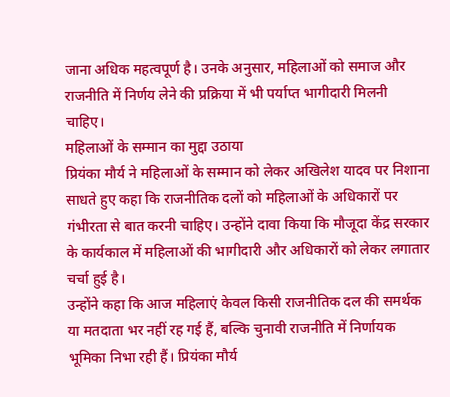जाना अधिक महत्वपूर्ण है। उनके अनुसार, महिलाओं को समाज और राजनीति में निर्णय लेने की प्रक्रिया में भी पर्याप्त भागीदारी मिलनी चाहिए।
महिलाओं के सम्मान का मुद्दा उठाया
प्रियंका मौर्य ने महिलाओं के सम्मान को लेकर अखिलेश यादव पर निशाना साधते हुए कहा कि राजनीतिक दलों को महिलाओं के अधिकारों पर गंभीरता से बात करनी चाहिए। उन्होंने दावा किया कि मौजूदा केंद्र सरकार के कार्यकाल में महिलाओं की भागीदारी और अधिकारों को लेकर लगातार चर्चा हुई है।
उन्होंने कहा कि आज महिलाएं केवल किसी राजनीतिक दल की समर्थक या मतदाता भर नहीं रह गई हैं, बल्कि चुनावी राजनीति में निर्णायक भूमिका निभा रही हैं। प्रियंका मौर्य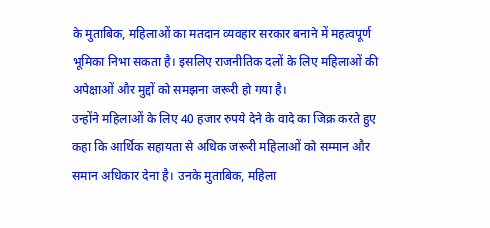के मुताबिक, महिलाओं का मतदान व्यवहार सरकार बनाने में महत्वपूर्ण भूमिका निभा सकता है। इसलिए राजनीतिक दलों के लिए महिलाओं की अपेक्षाओं और मुद्दों को समझना जरूरी हो गया है।
उन्होंने महिलाओं के लिए 40 हजार रुपये देने के वादे का जिक्र करते हुए कहा कि आर्थिक सहायता से अधिक जरूरी महिलाओं को सम्मान और समान अधिकार देना है। उनके मुताबिक, महिला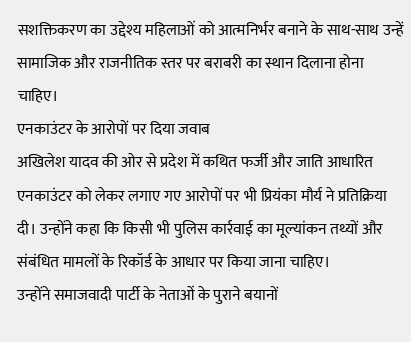सशक्तिकरण का उद्देश्य महिलाओं को आत्मनिर्भर बनाने के साथ-साथ उन्हें सामाजिक और राजनीतिक स्तर पर बराबरी का स्थान दिलाना होना चाहिए।
एनकाउंटर के आरोपों पर दिया जवाब
अखिलेश यादव की ओर से प्रदेश में कथित फर्जी और जाति आधारित एनकाउंटर को लेकर लगाए गए आरोपों पर भी प्रियंका मौर्य ने प्रतिक्रिया दी। उन्होंने कहा कि किसी भी पुलिस कार्रवाई का मूल्यांकन तथ्यों और संबंधित मामलों के रिकॉर्ड के आधार पर किया जाना चाहिए।
उन्होंने समाजवादी पार्टी के नेताओं के पुराने बयानों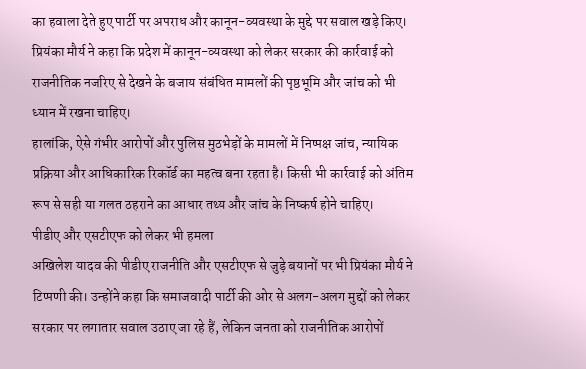का हवाला देते हुए पार्टी पर अपराध और कानून-व्यवस्था के मुद्दे पर सवाल खड़े किए। प्रियंका मौर्य ने कहा कि प्रदेश में कानून-व्यवस्था को लेकर सरकार की कार्रवाई को राजनीतिक नजरिए से देखने के बजाय संबंधित मामलों की पृष्ठभूमि और जांच को भी ध्यान में रखना चाहिए।
हालांकि, ऐसे गंभीर आरोपों और पुलिस मुठभेड़ों के मामलों में निष्पक्ष जांच, न्यायिक प्रक्रिया और आधिकारिक रिकॉर्ड का महत्व बना रहता है। किसी भी कार्रवाई को अंतिम रूप से सही या गलत ठहराने का आधार तथ्य और जांच के निष्कर्ष होने चाहिए।
पीडीए और एसटीएफ को लेकर भी हमला
अखिलेश यादव की पीडीए राजनीति और एसटीएफ से जुड़े बयानों पर भी प्रियंका मौर्य ने टिप्पणी की। उन्होंने कहा कि समाजवादी पार्टी की ओर से अलग-अलग मुद्दों को लेकर सरकार पर लगातार सवाल उठाए जा रहे हैं, लेकिन जनता को राजनीतिक आरोपों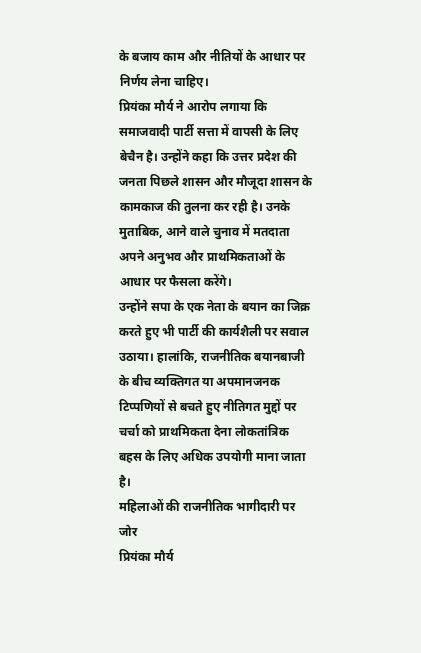के बजाय काम और नीतियों के आधार पर निर्णय लेना चाहिए।
प्रियंका मौर्य ने आरोप लगाया कि समाजवादी पार्टी सत्ता में वापसी के लिए बेचैन है। उन्होंने कहा कि उत्तर प्रदेश की जनता पिछले शासन और मौजूदा शासन के कामकाज की तुलना कर रही है। उनके मुताबिक, आने वाले चुनाव में मतदाता अपने अनुभव और प्राथमिकताओं के आधार पर फैसला करेंगे।
उन्होंने सपा के एक नेता के बयान का जिक्र करते हुए भी पार्टी की कार्यशैली पर सवाल उठाया। हालांकि, राजनीतिक बयानबाजी के बीच व्यक्तिगत या अपमानजनक टिप्पणियों से बचते हुए नीतिगत मुद्दों पर चर्चा को प्राथमिकता देना लोकतांत्रिक बहस के लिए अधिक उपयोगी माना जाता है।
महिलाओं की राजनीतिक भागीदारी पर जोर
प्रियंका मौर्य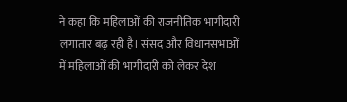ने कहा कि महिलाओं की राजनीतिक भागीदारी लगातार बढ़ रही है। संसद और विधानसभाओं में महिलाओं की भागीदारी को लेकर देश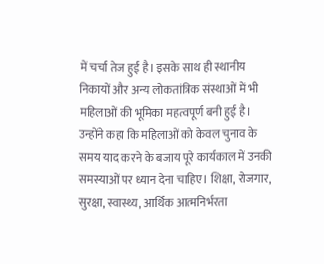में चर्चा तेज हुई है। इसके साथ ही स्थानीय निकायों और अन्य लोकतांत्रिक संस्थाओं में भी महिलाओं की भूमिका महत्वपूर्ण बनी हुई है।
उन्होंने कहा कि महिलाओं को केवल चुनाव के समय याद करने के बजाय पूरे कार्यकाल में उनकी समस्याओं पर ध्यान देना चाहिए। शिक्षा, रोजगार, सुरक्षा, स्वास्थ्य, आर्थिक आत्मनिर्भरता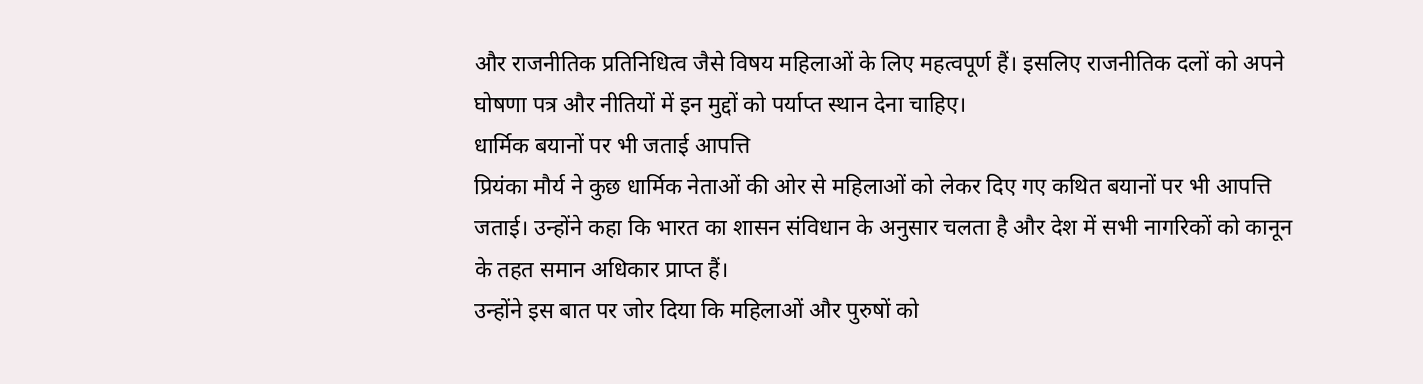और राजनीतिक प्रतिनिधित्व जैसे विषय महिलाओं के लिए महत्वपूर्ण हैं। इसलिए राजनीतिक दलों को अपने घोषणा पत्र और नीतियों में इन मुद्दों को पर्याप्त स्थान देना चाहिए।
धार्मिक बयानों पर भी जताई आपत्ति
प्रियंका मौर्य ने कुछ धार्मिक नेताओं की ओर से महिलाओं को लेकर दिए गए कथित बयानों पर भी आपत्ति जताई। उन्होंने कहा कि भारत का शासन संविधान के अनुसार चलता है और देश में सभी नागरिकों को कानून के तहत समान अधिकार प्राप्त हैं।
उन्होंने इस बात पर जोर दिया कि महिलाओं और पुरुषों को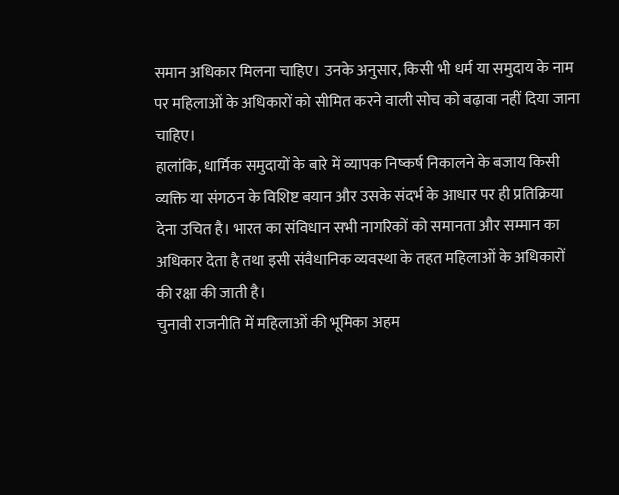समान अधिकार मिलना चाहिए। उनके अनुसार, किसी भी धर्म या समुदाय के नाम पर महिलाओं के अधिकारों को सीमित करने वाली सोच को बढ़ावा नहीं दिया जाना चाहिए।
हालांकि, धार्मिक समुदायों के बारे में व्यापक निष्कर्ष निकालने के बजाय किसी व्यक्ति या संगठन के विशिष्ट बयान और उसके संदर्भ के आधार पर ही प्रतिक्रिया देना उचित है। भारत का संविधान सभी नागरिकों को समानता और सम्मान का अधिकार देता है तथा इसी संवैधानिक व्यवस्था के तहत महिलाओं के अधिकारों की रक्षा की जाती है।
चुनावी राजनीति में महिलाओं की भूमिका अहम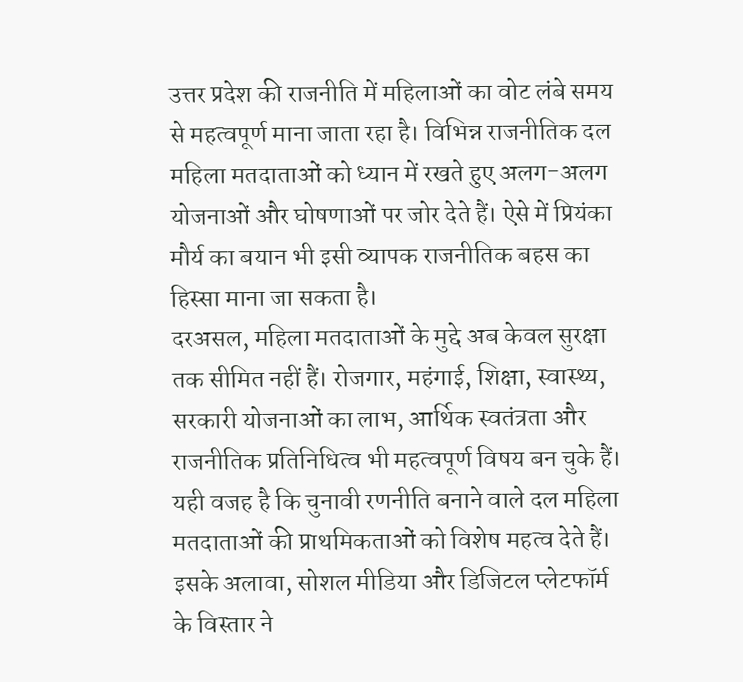उत्तर प्रदेश की राजनीति में महिलाओं का वोट लंबे समय से महत्वपूर्ण माना जाता रहा है। विभिन्न राजनीतिक दल महिला मतदाताओं को ध्यान में रखते हुए अलग-अलग योजनाओं और घोषणाओं पर जोर देते हैं। ऐसे में प्रियंका मौर्य का बयान भी इसी व्यापक राजनीतिक बहस का हिस्सा माना जा सकता है।
दरअसल, महिला मतदाताओं के मुद्दे अब केवल सुरक्षा तक सीमित नहीं हैं। रोजगार, महंगाई, शिक्षा, स्वास्थ्य, सरकारी योजनाओं का लाभ, आर्थिक स्वतंत्रता और राजनीतिक प्रतिनिधित्व भी महत्वपूर्ण विषय बन चुके हैं। यही वजह है कि चुनावी रणनीति बनाने वाले दल महिला मतदाताओं की प्राथमिकताओं को विशेष महत्व देते हैं।
इसके अलावा, सोशल मीडिया और डिजिटल प्लेटफॉर्म के विस्तार ने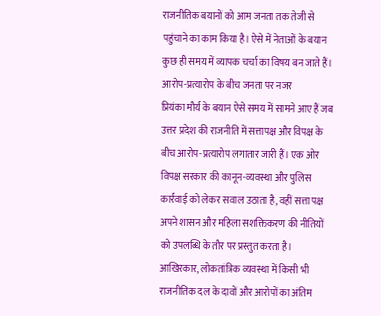राजनीतिक बयानों को आम जनता तक तेजी से पहुंचाने का काम किया है। ऐसे में नेताओं के बयान कुछ ही समय में व्यापक चर्चा का विषय बन जाते हैं।
आरोप-प्रत्यारोप के बीच जनता पर नजर
प्रियंका मौर्य के बयान ऐसे समय में सामने आए हैं जब उत्तर प्रदेश की राजनीति में सत्तापक्ष और विपक्ष के बीच आरोप-प्रत्यारोप लगातार जारी हैं। एक ओर विपक्ष सरकार की कानून-व्यवस्था और पुलिस कार्रवाई को लेकर सवाल उठाता है, वहीं सत्ता पक्ष अपने शासन और महिला सशक्तिकरण की नीतियों को उपलब्धि के तौर पर प्रस्तुत करता है।
आखिरकार, लोकतांत्रिक व्यवस्था में किसी भी राजनीतिक दल के दावों और आरोपों का अंतिम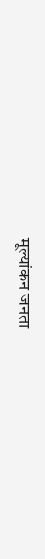मूल्यांकन जनता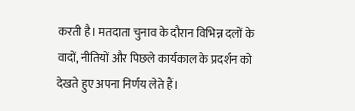करती है। मतदाता चुनाव के दौरान विभिन्न दलों के वादों, नीतियों और पिछले कार्यकाल के प्रदर्शन को देखते हुए अपना निर्णय लेते हैं।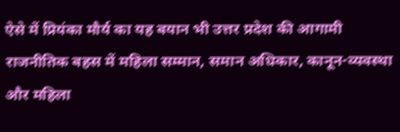ऐसे में प्रियंका मौर्य का यह बयान भी उत्तर प्रदेश की आगामी राजनीतिक बहस में महिला सम्मान, समान अधिकार, कानून-व्यवस्था और महिला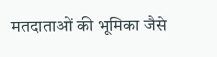मतदाताओं की भूमिका जैसे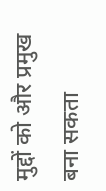मुद्दों को और प्रमुख बना सकता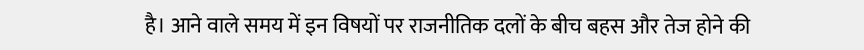है। आने वाले समय में इन विषयों पर राजनीतिक दलों के बीच बहस और तेज होने की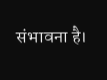संभावना है।